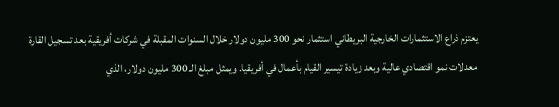يعتزم ذراع الاستثمارات الخارجية البريطاني استثمار نحو 300 مليون دولار خلال السنوات المقبلة في شركات أفريقية بعد تسجيل القارة معدلات نمو اقتصادي عالية وبعد زيادة تيسير القيام بأعمال في أفريقيا. ويمثل مبلغ الـ 300 مليون دولار، الذي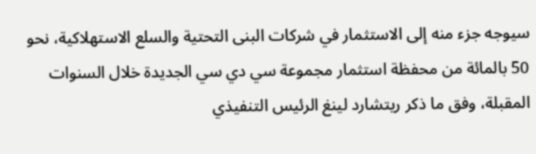سيوجه جزء منه إلى الاستثمار في شركات البنى التحتية والسلع الاستهلاكية، نحو 50 بالمائة من محفظة استثمار مجموعة سي دي سي الجديدة خلال السنوات المقبلة، وفق ما ذكر ريتشارد لينغ الرئيس التنفيذي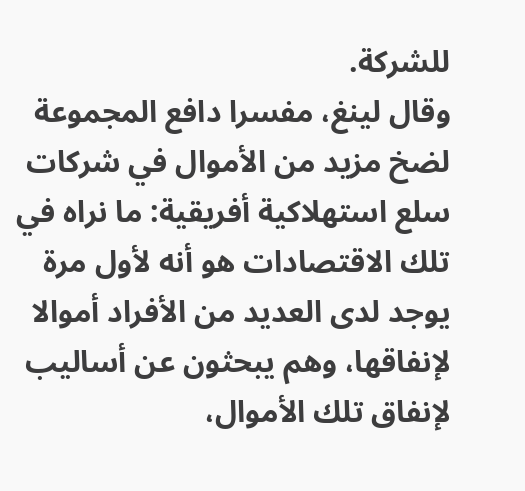للشركة.
وقال لينغ، مفسرا دافع المجموعة لضخ مزيد من الأموال في شركات سلع استهلاكية أفريقية: ما نراه في تلك الاقتصادات هو أنه لأول مرة يوجد لدى العديد من الأفراد أموالا لإنفاقها، وهم يبحثون عن أساليب لإنفاق تلك الأموال،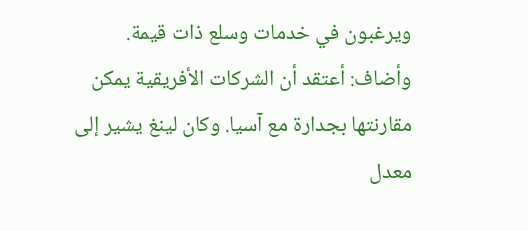ويرغبون في خدمات وسلع ذات قيمة. وأضاف: أعتقد أن الشركات الأفريقية يمكن مقارنتها بجدارة مع آسيا. وكان لينغ يشير إلى معدل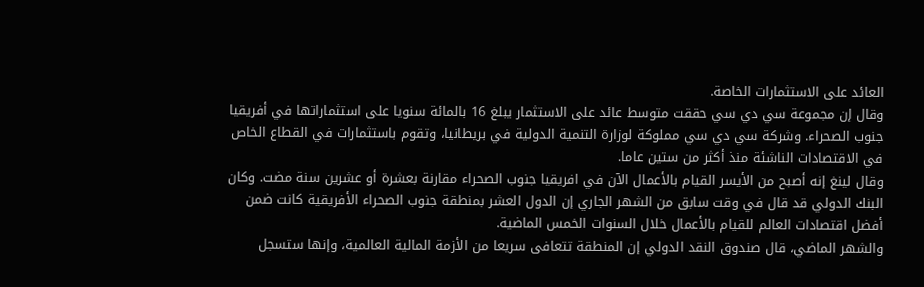العائد على الاستثمارات الخاصة.
وقال إن مجموعة سي دي سي حققت متوسط عائد على الاستثمار يبلغ 16 بالمائة سنويا على استثماراتها في أفريقيا جنوب الصحراء. وشركة سي دي سي مملوكة لوزارة التنمية الدولية في بريطانيا، وتقوم باستثمارات في القطاع الخاص في الاقتصادات الناشئة منذ أكثر من ستين عاما.
وقال لينغ إنه أصبح من الأيسر القيام بالأعمال الآن في افريقيا جنوب الصحراء مقارنة بعشرة أو عشرين سنة مضت. وكان البنك الدولي قد قال في وقت سابق من الشهر الجاري إن الدول العشر بمنطقة جنوب الصحراء الأفريقية كانت ضمن أفضل اقتصادات العالم للقيام بالأعمال خلال السنوات الخمس الماضية.
والشهر الماضي، قال صندوق النقد الدولي إن المنطقة تتعافى سريعا من الأزمة المالية العالمية، وإنها ستسجل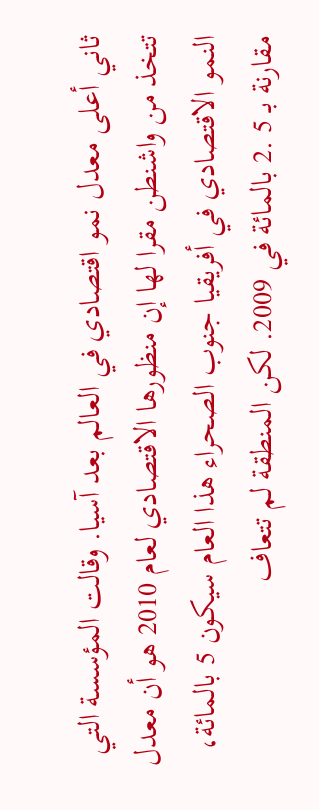ثاني أعلى معدل نمو اقتصادي في العالم بعد آسيا. وقالت المؤسسة التي تتخذ من واشنطن مقرا لها إن منظورها الاقتصادي لعام 2010 هو أن معدل النمو الاقتصادي في أفريقيا جنوب الصحراء هذا العام سيكون 5 بالمائة، مقارنة بـ 5 .2 بالمائة في 2009. لكن المنطقة لم تتعاف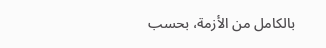بالكامل من الأزمة، بحسب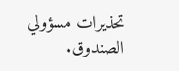تحذيرات مسؤولي الصندوق.